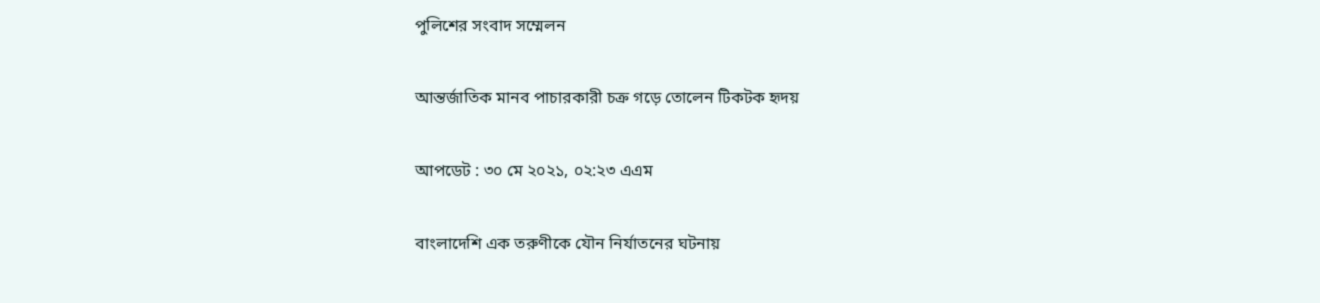পুলিশের সংবাদ সম্মেলন

আন্তর্জাতিক মানব পাচারকারী চক্র গড়ে তোলেন টিকটক হৃদয়

আপডেট : ৩০ মে ২০২১, ০২:২৩ এএম

বাংলাদেশি এক তরুণীকে যৌন নির্যাতনের ঘটনায়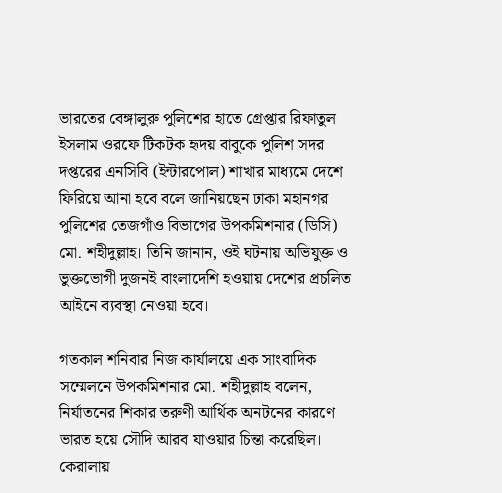ভারতের বেঙ্গালুরু পুলিশের হাতে গ্রেপ্তার রিফাতুল ইসলাম ওরফে টিকটক হৃদয় বাবুকে পুলিশ সদর দপ্তরের এনসিবি (ইন্টারপোল) শাখার মাধ্যমে দেশে ফিরিয়ে আনা হবে বলে জানিয়ছেন ঢাকা মহানগর পুলিশের তেজগাঁও বিভাগের উপকমিশনার (ডিসি) মো. শহীদুল্লাহ। তিনি জানান, ওই ঘটনায় অভিযুক্ত ও ভুক্তভোগী দুজনই বাংলাদেশি হওয়ায় দেশের প্রচলিত আইনে ব্যবস্থা নেওয়া হবে।

গতকাল শনিবার নিজ কার্যালয়ে এক সাংবাদিক সম্মেলনে উপকমিশনার মো. শহীদুল্লাহ বলেন, নির্যাতনের শিকার তরুণী আর্থিক অনটনের কারণে ভারত হয়ে সৌদি আরব যাওয়ার চিন্তা করেছিল। কেরালায়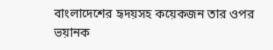বাংলাদেশের হৃদয়সহ কয়েকজন তার ওপর ভয়ানক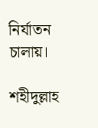নির্যাতন চালায়।

শহীদুল্লাহ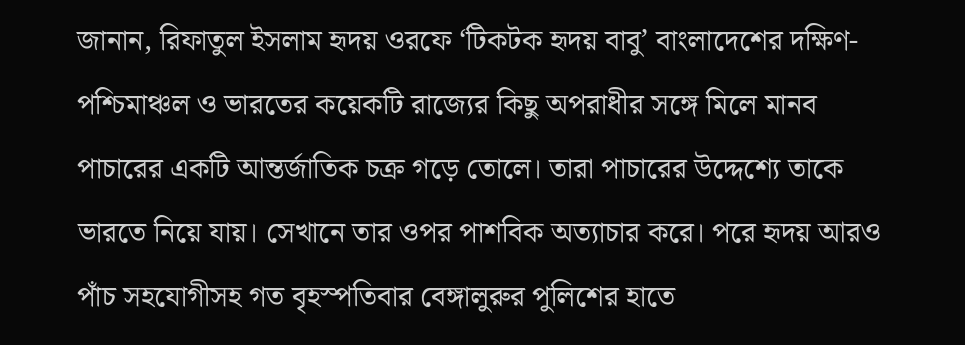জানান, রিফাতুল ইসলাম হৃদয় ওরফে ‘টিকটক হৃদয় বাবু’ বাংলাদেশের দক্ষিণ-পশ্চিমাঞ্চল ও ভারতের কয়েকটি রাজ্যের কিছু অপরাধীর সঙ্গে মিলে মানব পাচারের একটি আন্তর্জাতিক চক্র গড়ে তোলে। তারা পাচারের উদ্দেশ্যে তাকে ভারতে নিয়ে যায়। সেখানে তার ওপর পাশবিক অত্যাচার করে। পরে হৃদয় আরও পাঁচ সহযোগীসহ গত বৃহস্পতিবার বেঙ্গালুরুর পুলিশের হাতে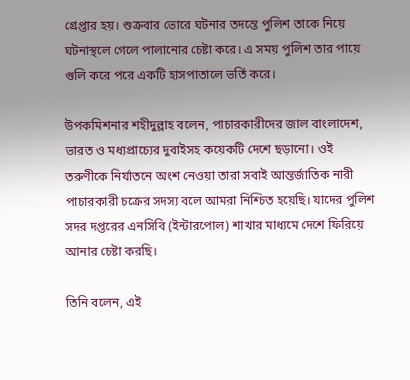গ্রেপ্তার হয়। শুক্রবার ভোরে ঘটনার তদন্তে পুলিশ তাকে নিয়ে ঘটনাস্থলে গেলে পালানোর চেষ্টা করে। এ সময় পুলিশ তার পায়ে গুলি করে পরে একটি হাসপাতালে ভর্তি করে।

উপকমিশনার শহীদুল্লাহ বলেন, পাচারকারীদের জাল বাংলাদেশ, ভারত ও মধ্যপ্রাচ্যের দুবাইসহ কয়েকটি দেশে ছড়ানো। ওই তরুণীকে নির্যাতনে অংশ নেওয়া তারা সবাই আন্তর্জাতিক নারী পাচারকারী চক্রের সদস্য বলে আমরা নিশ্চিত হয়েছি। যাদের পুলিশ সদর দপ্তরের এনসিবি (ইন্টারপোল) শাখার মাধ্যমে দেশে ফিরিয়ে আনার চেষ্টা করছি।

তিনি বলেন, এই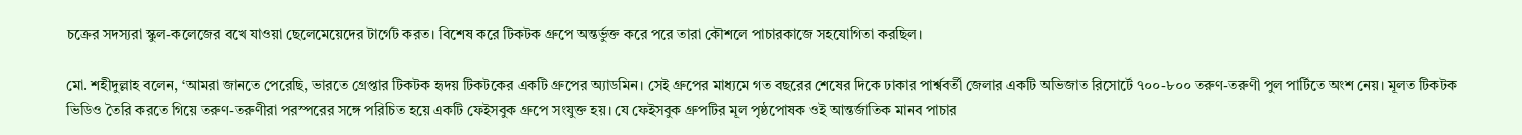চক্রের সদস্যরা স্কুল-কলেজের বখে যাওয়া ছেলেমেয়েদের টার্গেট করত। বিশেষ করে টিকটক গ্রুপে অন্তর্ভুক্ত করে পরে তারা কৌশলে পাচারকাজে সহযোগিতা করছিল।

মো. শহীদুল্লাহ বলেন, ‘আমরা জানতে পেরেছি, ভারতে গ্রেপ্তার টিকটক হৃদয় টিকটকের একটি গ্রুপের অ্যাডমিন। সেই গ্রুপের মাধ্যমে গত বছরের শেষের দিকে ঢাকার পার্শ্ববর্তী জেলার একটি অভিজাত রিসোর্টে ৭০০-৮০০ তরুণ-তরুণী পুল পার্টিতে অংশ নেয়। মূলত টিকটক ভিডিও তৈরি করতে গিয়ে তরুণ-তরুণীরা পরস্পরের সঙ্গে পরিচিত হয়ে একটি ফেইসবুক গ্রুপে সংযুক্ত হয়। যে ফেইসবুক গ্রুপটির মূল পৃষ্ঠপোষক ওই আন্তর্জাতিক মানব পাচার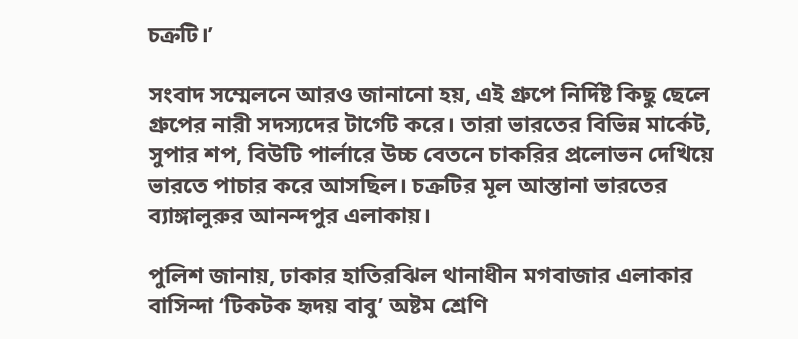চক্রটি।’

সংবাদ সম্মেলনে আরও জানানো হয়, এই গ্রুপে নির্দিষ্ট কিছু ছেলে গ্রুপের নারী সদস্যদের টার্গেট করে। তারা ভারতের বিভিন্ন মার্কেট, সুপার শপ, বিউটি পার্লারে উচ্চ বেতনে চাকরির প্রলোভন দেখিয়ে ভারতে পাচার করে আসছিল। চক্রটির মূল আস্তানা ভারতের ব্যাঙ্গালুরুর আনন্দপুর এলাকায়।

পুলিশ জানায়, ঢাকার হাতিরঝিল থানাধীন মগবাজার এলাকার বাসিন্দা ‘টিকটক হৃদয় বাবু’ অষ্টম শ্রেণি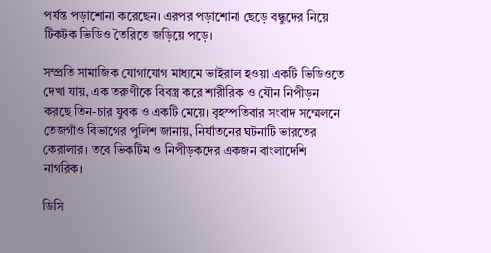পর্যন্ত পড়াশোনা করেছেন। এরপর পড়াশোনা ছেড়ে বন্ধুদের নিয়ে টিকটক ভিডিও তৈরিতে জড়িয়ে পড়ে।

সম্প্রতি সামাজিক যোগাযোগ মাধ্যমে ভাইরাল হওয়া একটি ভিডিওতে দেখা যায়, এক তরুণীকে বিবস্ত্র করে শারীরিক ও যৌন নিপীড়ন করছে তিন-চার যুবক ও একটি মেয়ে। বৃহস্পতিবার সংবাদ সম্মেলনে তেজগাঁও বিভাগের পুলিশ জানায়, নির্যাতনের ঘটনাটি ভারতের কেরালার। তবে ভিকটিম ও নিপীড়কদের একজন বাংলাদেশি নাগরিক।

ডিসি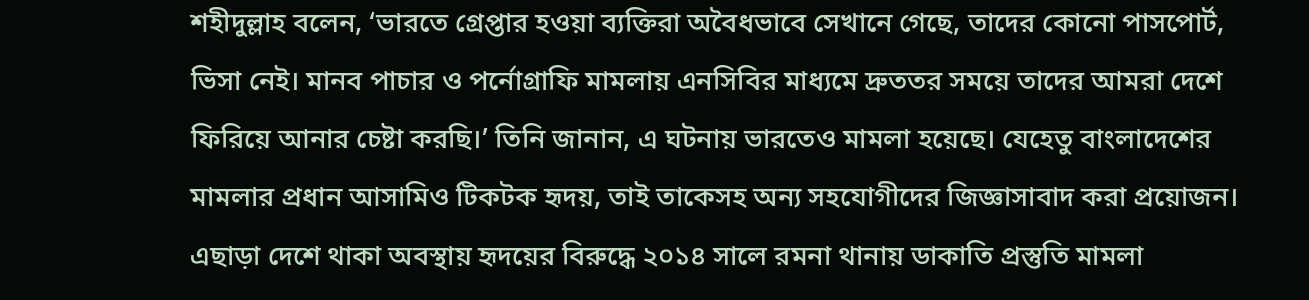শহীদুল্লাহ বলেন, ‘ভারতে গ্রেপ্তার হওয়া ব্যক্তিরা অবৈধভাবে সেখানে গেছে, তাদের কোনো পাসপোর্ট, ভিসা নেই। মানব পাচার ও পর্নোগ্রাফি মামলায় এনসিবির মাধ্যমে দ্রুততর সময়ে তাদের আমরা দেশে ফিরিয়ে আনার চেষ্টা করছি।’ তিনি জানান, এ ঘটনায় ভারতেও মামলা হয়েছে। যেহেতু বাংলাদেশের মামলার প্রধান আসামিও টিকটক হৃদয়, তাই তাকেসহ অন্য সহযোগীদের জিজ্ঞাসাবাদ করা প্রয়োজন। এছাড়া দেশে থাকা অবস্থায় হৃদয়ের বিরুদ্ধে ২০১৪ সালে রমনা থানায় ডাকাতি প্রস্তুতি মামলা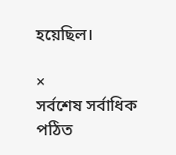হয়েছিল।

×
সর্বশেষ সর্বাধিক পঠিত